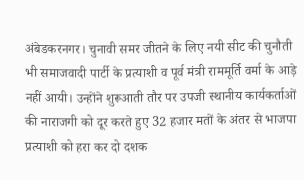अंबेडकरनगर। चुनावी समर जीतने के लिए नयी सीट की चुनौती भी समाजवादी पार्टी के प्रत्याशी व पूर्व मंत्री राममूर्ति वर्मा के आड़े नहीं आयी। उन्होंने शुरूआती तौर पर उपजी स्थानीय कार्यकर्ताओं की नाराजगी को दूर करते हुए 32 हजार मतों के अंतर से भाजपा प्रत्याशी को हरा कर दो दशक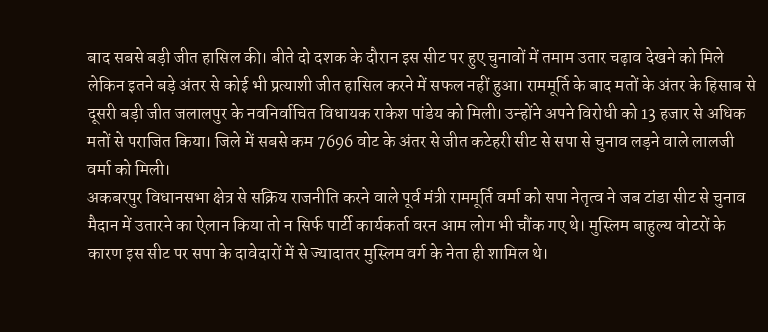बाद सबसे बड़ी जीत हासिल की। बीते दो दशक के दौरान इस सीट पर हुए चुनावों में तमाम उतार चढ़ाव देखने को मिले लेकिन इतने बड़े अंतर से कोई भी प्रत्याशी जीत हासिल करने में सफल नहीं हुआ। राममूर्ति के बाद मतों के अंतर के हिसाब से दूसरी बड़ी जीत जलालपुर के नवनिर्वाचित विधायक राकेश पांडेय को मिली। उन्होंने अपने विरोधी को 13 हजार से अधिक मतों से पराजित किया। जिले में सबसे कम 7696 वोट के अंतर से जीत कटेहरी सीट से सपा से चुनाव लड़ने वाले लालजी वर्मा को मिली।
अकबरपुर विधानसभा क्षेत्र से सक्रिय राजनीति करने वाले पूर्व मंत्री राममूर्ति वर्मा को सपा नेतृत्व ने जब टांडा सीट से चुनाव मैदान में उतारने का ऐलान किया तो न सिर्फ पार्टी कार्यकर्ता वरन आम लोग भी चौंक गए थे। मुस्लिम बाहुल्य वोटरों के कारण इस सीट पर सपा के दावेदारों में से ज्यादातर मुस्लिम वर्ग के नेता ही शामिल थे।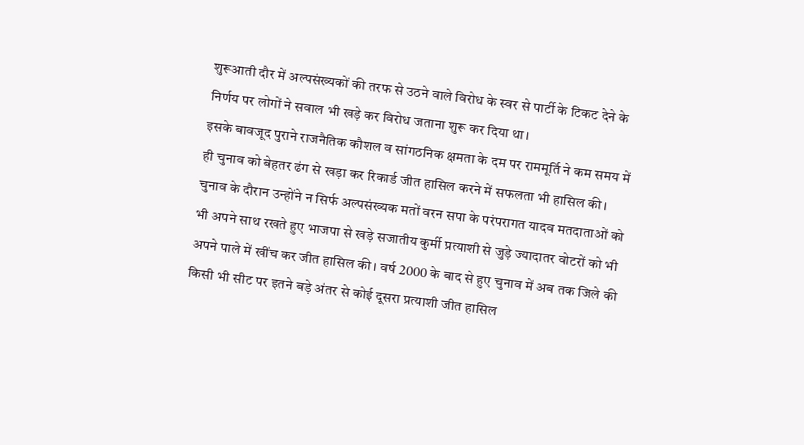शुरूआती दौर में अल्पसंख्यकों की तरफ से उठने वाले विरोध के स्वर से पार्टी के टिकट देने के निर्णय पर लोगों ने सवाल भी खड़े कर विरोध जताना शुरू कर दिया था।
इसके बावजूद पुराने राजनैतिक कौशल व सांगठनिक क्षमता के दम पर राममूर्ति ने कम समय में ही चुनाव को बेहतर ढंग से खड़ा कर रिकार्ड जीत हासिल करने में सफलता भी हासिल की। चुनाव के दौरान उन्होंने न सिर्फ अल्पसंख्यक मतों वरन सपा के परंपरागत यादव मतदाताओं को भी अपने साथ रखते हुए भाजपा से खड़े सजातीय कुर्मी प्रत्याशी से जुड़े ज्यादातर वोटरों को भी अपने पाले में खींच कर जीत हासिल की। वर्ष 2000 के बाद से हुए चुनाव में अब तक जिले की किसी भी सीट पर इतने बड़े अंतर से कोई दूसरा प्रत्याशी जीत हासिल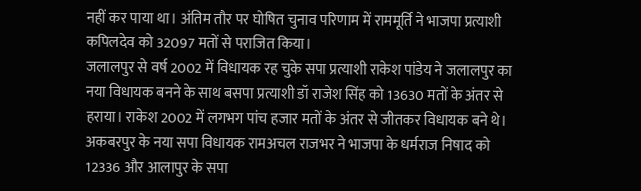नहीं कर पाया था। अंतिम तौर पर घोषित चुनाव परिणाम में राममूर्ति ने भाजपा प्रत्याशी कपिलदेव को 32097 मतों से पराजित किया।
जलालपुर से वर्ष 2002 में विधायक रह चुके सपा प्रत्याशी राकेश पांडेय ने जलालपुर का नया विधायक बनने के साथ बसपा प्रत्याशी डॉ राजेश सिंह को 13630 मतों के अंतर से हराया। राकेश 2002 में लगभग पांच हजार मतों के अंतर से जीतकर विधायक बने थे। अकबरपुर के नया सपा विधायक रामअचल राजभर ने भाजपा के धर्मराज निषाद को 12336 और आलापुर के सपा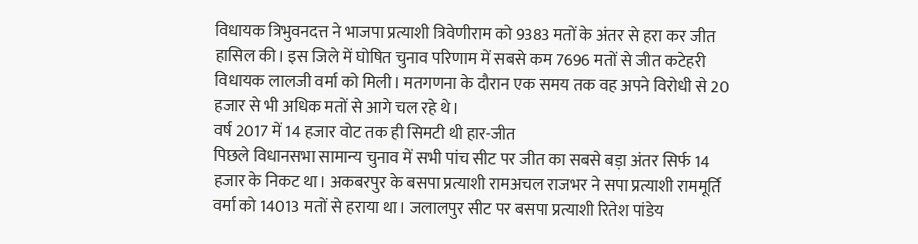विधायक त्रिभुवनदत्त ने भाजपा प्रत्याशी त्रिवेणीराम को 9383 मतों के अंतर से हरा कर जीत हासिल की। इस जिले में घोषित चुनाव परिणाम में सबसे कम 7696 मतों से जीत कटेहरी विधायक लालजी वर्मा को मिली। मतगणना के दौरान एक समय तक वह अपने विरोधी से 20 हजार से भी अधिक मतों से आगे चल रहे थे।
वर्ष 2017 में 14 हजार वोट तक ही सिमटी थी हार-जीत
पिछले विधानसभा सामान्य चुनाव में सभी पांच सीट पर जीत का सबसे बड़ा अंतर सिर्फ 14 हजार के निकट था। अकबरपुर के बसपा प्रत्याशी रामअचल राजभर ने सपा प्रत्याशी राममूर्ति वर्मा को 14013 मतों से हराया था। जलालपुर सीट पर बसपा प्रत्याशी रितेश पांडेय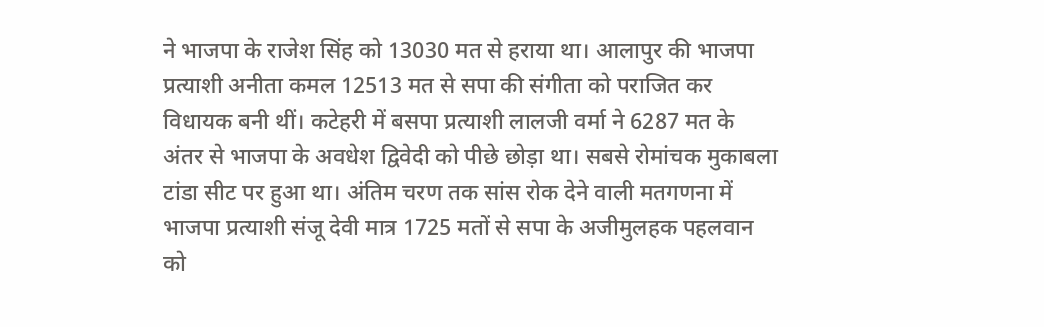ने भाजपा के राजेश सिंह को 13030 मत से हराया था। आलापुर की भाजपा प्रत्याशी अनीता कमल 12513 मत से सपा की संगीता को पराजित कर विधायक बनी थीं। कटेहरी में बसपा प्रत्याशी लालजी वर्मा ने 6287 मत के अंतर से भाजपा के अवधेश द्विवेदी को पीछे छोड़ा था। सबसे रोमांचक मुकाबला टांडा सीट पर हुआ था। अंतिम चरण तक सांस रोक देने वाली मतगणना में भाजपा प्रत्याशी संजू देवी मात्र 1725 मतों से सपा के अजीमुलहक पहलवान को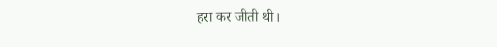हरा कर जीती थी।